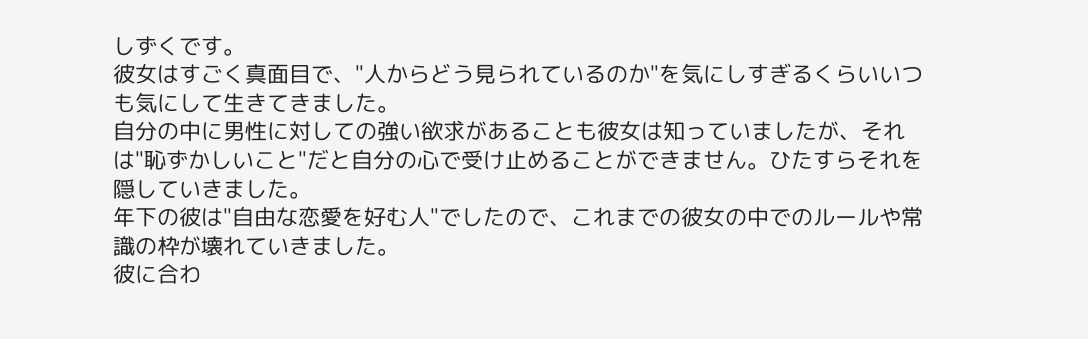しずくです。
彼女はすごく真面目で、"人からどう見られているのか"を気にしすぎるくらいいつも気にして生きてきました。
自分の中に男性に対しての強い欲求があることも彼女は知っていましたが、それは"恥ずかしいこと"だと自分の心で受け止めることができません。ひたすらそれを隠していきました。
年下の彼は"自由な恋愛を好む人"でしたので、これまでの彼女の中でのルールや常識の枠が壊れていきました。
彼に合わ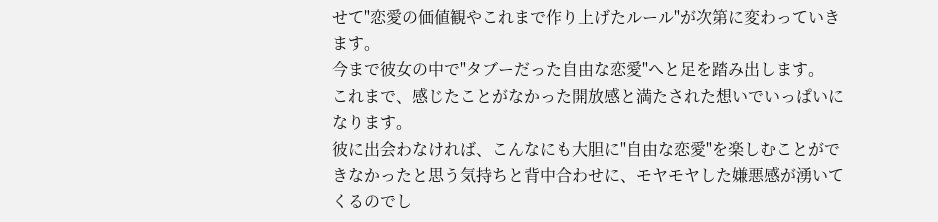せて"恋愛の価値観やこれまで作り上げたルール"が次第に変わっていきます。
今まで彼女の中で"タブーだった自由な恋愛"へと足を踏み出します。
これまで、感じたことがなかった開放感と満たされた想いでいっぱいになります。
彼に出会わなければ、こんなにも大胆に"自由な恋愛"を楽しむことができなかったと思う気持ちと背中合わせに、モヤモヤした嫌悪感が湧いてくるのでし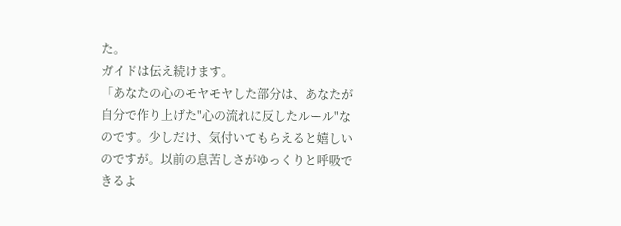た。
ガイドは伝え続けます。
「あなたの心のモヤモヤした部分は、あなたが自分で作り上げた"心の流れに反したルール"なのです。少しだけ、気付いてもらえると嬉しいのですが。以前の息苦しさがゆっくりと呼吸できるよ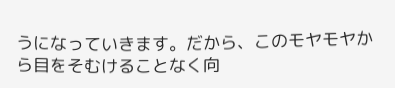うになっていきます。だから、このモヤモヤから目をそむけることなく向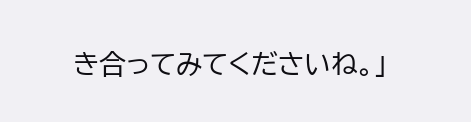き合ってみてくださいね。」